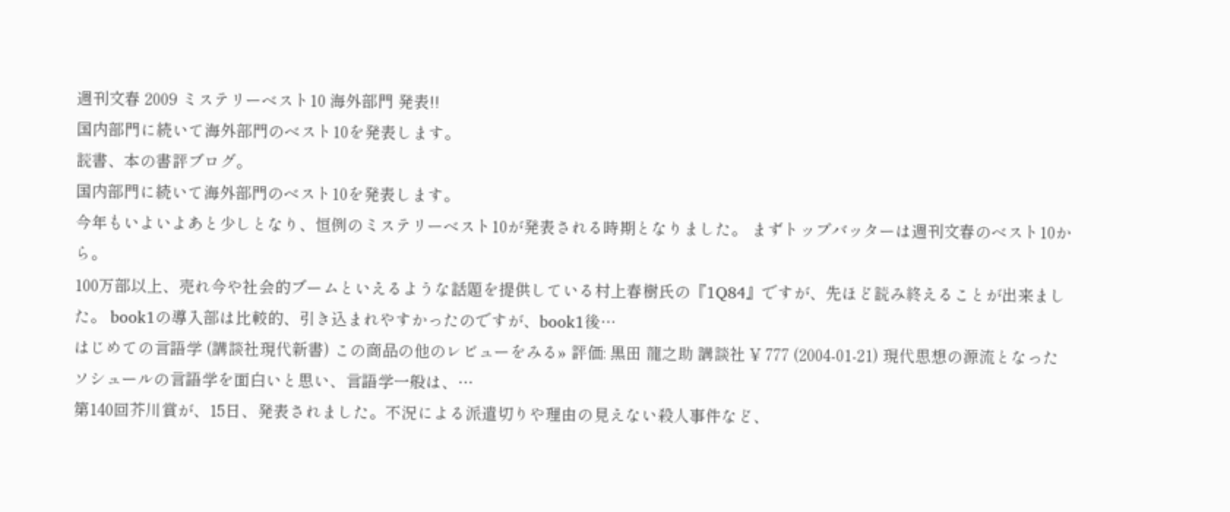週刊文春 2009 ミステリーベスト10 海外部門 発表!!
国内部門に続いて海外部門のベスト10を発表します。
読書、本の書評ブログ。
国内部門に続いて海外部門のベスト10を発表します。
今年もいよいよあと少しとなり、恒例のミステリーベスト10が発表される時期となりました。 まずトップバッターは週刊文春のベスト10から。
100万部以上、売れ今や社会的ブームといえるような話題を提供している村上春樹氏の『1Q84』ですが、先ほど読み終えることが出来ました。 book1の導入部は比較的、引き込まれやすかったのですが、book1後…
はじめての言語学 (講談社現代新書) この商品の他のレビューをみる» 評価: 黒田 龍之助 講談社 ¥ 777 (2004-01-21) 現代思想の源流となったソシュールの言語学を面白いと思い、言語学一般は、…
第140回芥川賞が、15日、発表されました。不況による派遣切りや理由の見えない殺人事件など、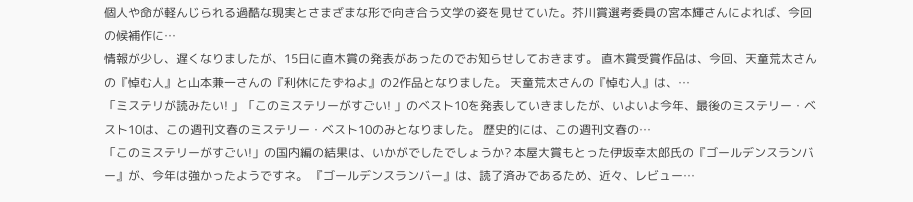個人や命が軽んじられる過酷な現実とさまざまな形で向き合う文学の姿を見せていた。芥川賞選考委員の宮本輝さんによれば、今回の候補作に…
情報が少し、遅くなりましたが、15日に直木賞の発表があったのでお知らせしておきます。 直木賞受賞作品は、今回、天童荒太さんの『悼む人』と山本兼一さんの『利休にたずねよ』の2作品となりました。 天童荒太さんの『悼む人』は、…
「ミステリが読みたい! 」「このミステリーがすごい! 」のベスト10を発表していきましたが、いよいよ今年、最後のミステリー・ベスト10は、この週刊文春のミステリー・ベスト10のみとなりました。 歴史的には、この週刊文春の…
「このミステリーがすごい!」の国内編の結果は、いかがでしたでしょうか? 本屋大賞もとった伊坂幸太郎氏の『ゴールデンスランバー』が、今年は強かったようですネ。 『ゴールデンスランバー』は、読了済みであるため、近々、レビュー…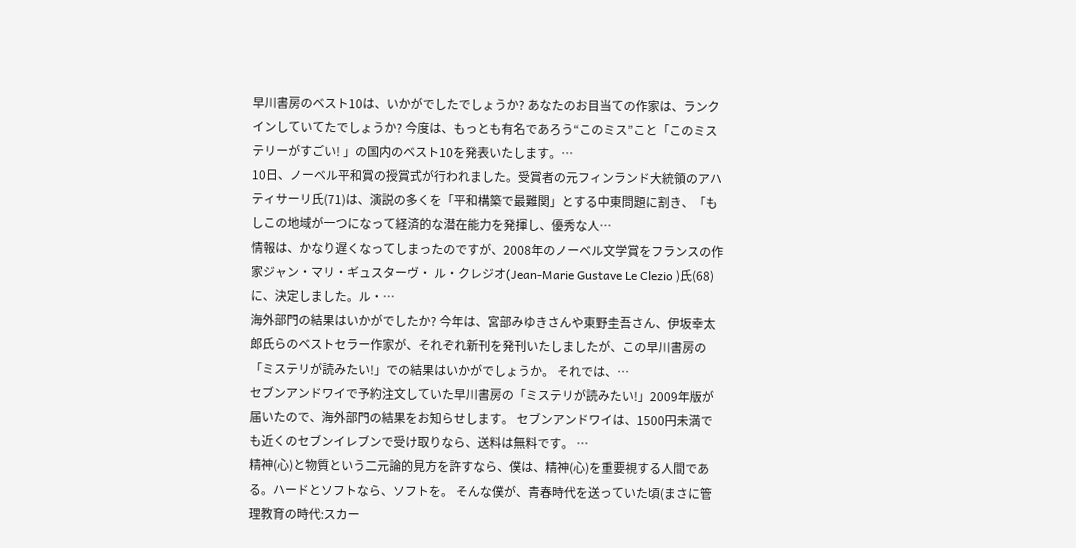早川書房のベスト10は、いかがでしたでしょうか? あなたのお目当ての作家は、ランクインしていてたでしょうか? 今度は、もっとも有名であろう“このミス”こと「このミステリーがすごい! 」の国内のベスト10を発表いたします。…
10日、ノーベル平和賞の授賞式が行われました。受賞者の元フィンランド大統領のアハティサーリ氏(71)は、演説の多くを「平和構築で最難関」とする中東問題に割き、「もしこの地域が一つになって経済的な潜在能力を発揮し、優秀な人…
情報は、かなり遅くなってしまったのですが、2008年のノーベル文学賞をフランスの作家ジャン・マリ・ギュスターヴ・ ル・クレジオ(Jean-Marie Gustave Le Clezio )氏(68)に、決定しました。ル・…
海外部門の結果はいかがでしたか? 今年は、宮部みゆきさんや東野圭吾さん、伊坂幸太郎氏らのベストセラー作家が、それぞれ新刊を発刊いたしましたが、この早川書房の「ミステリが読みたい!」での結果はいかがでしょうか。 それでは、…
セブンアンドワイで予約注文していた早川書房の「ミステリが読みたい!」2009年版が届いたので、海外部門の結果をお知らせします。 セブンアンドワイは、1500円未満でも近くのセブンイレブンで受け取りなら、送料は無料です。 …
精神(心)と物質という二元論的見方を許すなら、僕は、精神(心)を重要視する人間である。ハードとソフトなら、ソフトを。 そんな僕が、青春時代を送っていた頃(まさに管理教育の時代:スカー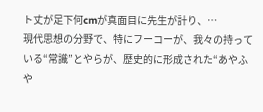ト丈が足下何cmが真面目に先生が計り、…
現代思想の分野で、特にフーコーが、我々の持っている“常識”とやらが、歴史的に形成された“あやふや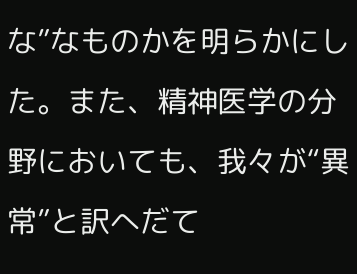な”なものかを明らかにした。また、精神医学の分野においても、我々が“異常”と訳へだて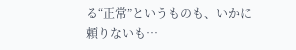る“正常”というものも、いかに頼りないも…